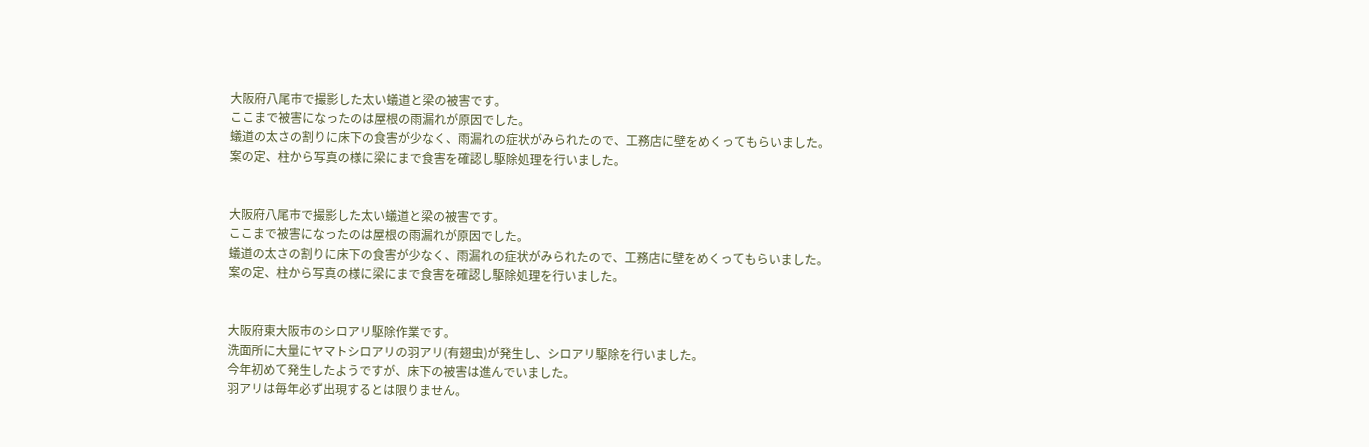大阪府八尾市で撮影した太い蟻道と梁の被害です。
ここまで被害になったのは屋根の雨漏れが原因でした。
蟻道の太さの割りに床下の食害が少なく、雨漏れの症状がみられたので、工務店に壁をめくってもらいました。
案の定、柱から写真の様に梁にまで食害を確認し駆除処理を行いました。


大阪府八尾市で撮影した太い蟻道と梁の被害です。
ここまで被害になったのは屋根の雨漏れが原因でした。
蟻道の太さの割りに床下の食害が少なく、雨漏れの症状がみられたので、工務店に壁をめくってもらいました。
案の定、柱から写真の様に梁にまで食害を確認し駆除処理を行いました。


大阪府東大阪市のシロアリ駆除作業です。
洗面所に大量にヤマトシロアリの羽アリ(有翅虫)が発生し、シロアリ駆除を行いました。
今年初めて発生したようですが、床下の被害は進んでいました。
羽アリは毎年必ず出現するとは限りません。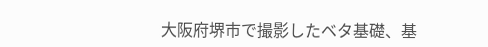大阪府堺市で撮影したベタ基礎、基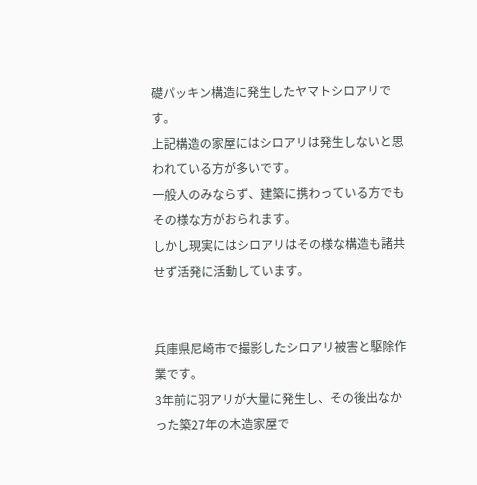礎パッキン構造に発生したヤマトシロアリです。
上記構造の家屋にはシロアリは発生しないと思われている方が多いです。
一般人のみならず、建築に携わっている方でもその様な方がおられます。
しかし現実にはシロアリはその様な構造も諸共せず活発に活動しています。


兵庫県尼崎市で撮影したシロアリ被害と駆除作業です。
3年前に羽アリが大量に発生し、その後出なかった築27年の木造家屋で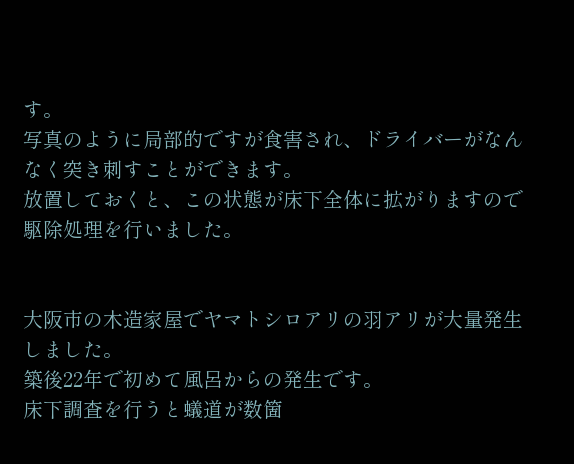す。
写真のように局部的ですが食害され、ドライバーがなんなく突き刺すことができます。
放置しておくと、この状態が床下全体に拡がりますので駆除処理を行いました。


大阪市の木造家屋でヤマトシロアリの羽アリが大量発生しました。
築後22年で初めて風呂からの発生です。
床下調査を行うと蟻道が数箇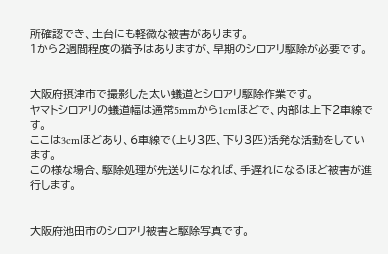所確認でき、土台にも軽微な被害があります。
1から2週間程度の猶予はありますが、早期のシロアリ駆除が必要です。


大阪府摂津市で撮影した太い蟻道とシロアリ駆除作業です。
ヤマトシロアリの蟻道幅は通常5mmから1cmほどで、内部は上下2車線です。
ここは3cmほどあり、6車線で(上り3匹、下り3匹)活発な活動をしています。
この様な場合、駆除処理が先送りになれば、手遅れになるほど被害が進行します。


大阪府池田市のシロアリ被害と駆除写真です。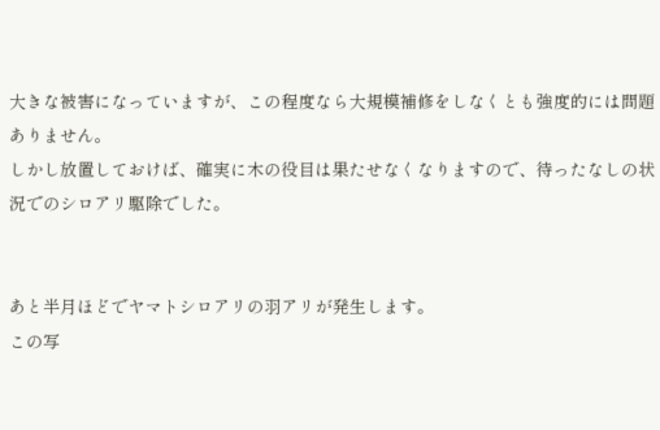大きな被害になっていますが、この程度なら大規模補修をしなくとも強度的には問題ありません。
しかし放置しておけば、確実に木の役目は果たせなくなりますので、待ったなしの状況でのシロアリ駆除でした。


あと半月ほどでヤマトシロアリの羽アリが発生します。
この写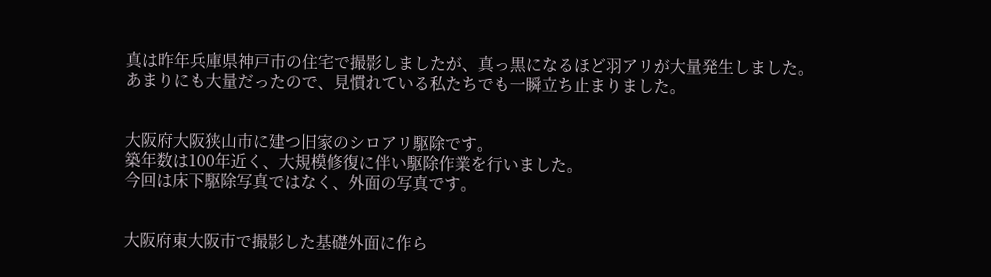真は昨年兵庫県神戸市の住宅で撮影しましたが、真っ黒になるほど羽アリが大量発生しました。
あまりにも大量だったので、見慣れている私たちでも一瞬立ち止まりました。


大阪府大阪狭山市に建つ旧家のシロアリ駆除です。
築年数は100年近く、大規模修復に伴い駆除作業を行いました。
今回は床下駆除写真ではなく、外面の写真です。


大阪府東大阪市で撮影した基礎外面に作ら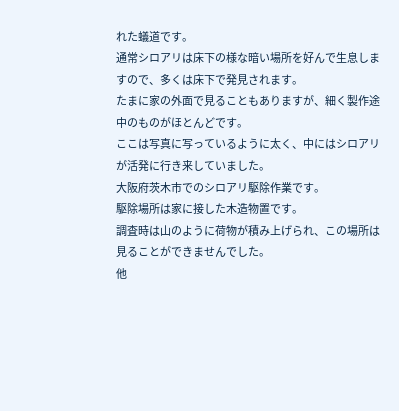れた蟻道です。
通常シロアリは床下の様な暗い場所を好んで生息しますので、多くは床下で発見されます。
たまに家の外面で見ることもありますが、細く製作途中のものがほとんどです。
ここは写真に写っているように太く、中にはシロアリが活発に行き来していました。
大阪府茨木市でのシロアリ駆除作業です。
駆除場所は家に接した木造物置です。
調査時は山のように荷物が積み上げられ、この場所は見ることができませんでした。
他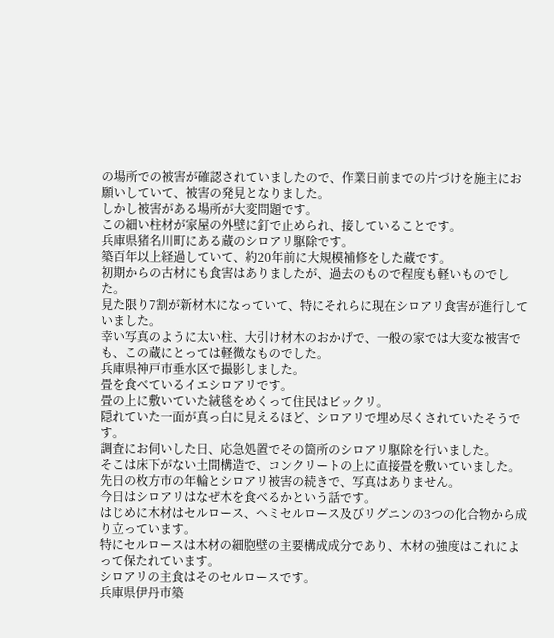の場所での被害が確認されていましたので、作業日前までの片づけを施主にお願いしていて、被害の発見となりました。
しかし被害がある場所が大変問題です。
この細い柱材が家屋の外壁に釘で止められ、接していることです。
兵庫県猪名川町にある蔵のシロアリ駆除です。
築百年以上経過していて、約20年前に大規模補修をした蔵です。
初期からの古材にも食害はありましたが、過去のもので程度も軽いものでした。
見た限り7割が新材木になっていて、特にそれらに現在シロアリ食害が進行していました。
幸い写真のように太い柱、大引け材木のおかげで、一般の家では大変な被害でも、この蔵にとっては軽微なものでした。
兵庫県神戸市垂水区で撮影しました。
畳を食べているイエシロアリです。
畳の上に敷いていた絨毯をめくって住民はビックリ。
隠れていた一面が真っ白に見えるほど、シロアリで埋め尽くされていたそうです。
調査にお伺いした日、応急処置でその箇所のシロアリ駆除を行いました。
そこは床下がない土間構造で、コンクリートの上に直接畳を敷いていました。
先日の枚方市の年輪とシロアリ被害の続きで、写真はありません。
今日はシロアリはなぜ木を食べるかという話です。
はじめに木材はセルロース、ヘミセルロース及びリグニンの3つの化合物から成り立っています。
特にセルロースは木材の細胞壁の主要構成成分であり、木材の強度はこれによって保たれています。
シロアリの主食はそのセルロースです。
兵庫県伊丹市築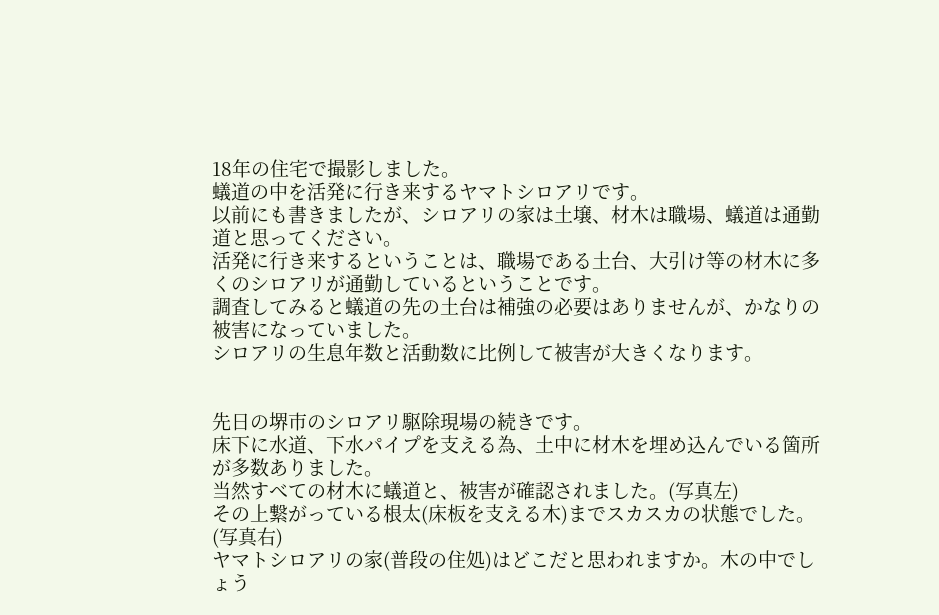18年の住宅で撮影しました。
蟻道の中を活発に行き来するヤマトシロアリです。
以前にも書きましたが、シロアリの家は土壌、材木は職場、蟻道は通勤道と思ってください。
活発に行き来するということは、職場である土台、大引け等の材木に多くのシロアリが通勤しているということです。
調査してみると蟻道の先の土台は補強の必要はありませんが、かなりの被害になっていました。
シロアリの生息年数と活動数に比例して被害が大きくなります。


先日の堺市のシロアリ駆除現場の続きです。
床下に水道、下水パイプを支える為、土中に材木を埋め込んでいる箇所が多数ありました。
当然すべての材木に蟻道と、被害が確認されました。(写真左)
その上繋がっている根太(床板を支える木)までスカスカの状態でした。(写真右)
ヤマトシロアリの家(普段の住処)はどこだと思われますか。木の中でしょう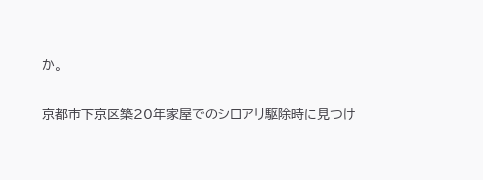か。

京都市下京区築20年家屋でのシロアリ駆除時に見つけ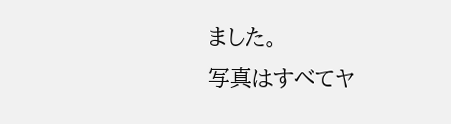ました。
写真はすべてヤ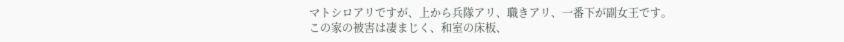マトシロアリですが、上から兵隊アリ、職きアリ、一番下が副女王です。
この家の被害は凄まじく、和室の床板、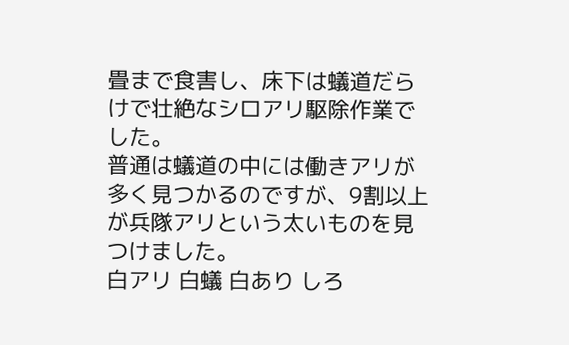畳まで食害し、床下は蟻道だらけで壮絶なシロアリ駆除作業でした。
普通は蟻道の中には働きアリが多く見つかるのですが、9割以上が兵隊アリという太いものを見つけました。
白アリ 白蟻 白あり しろ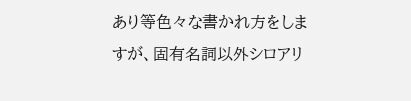あり等色々な書かれ方をしますが、固有名詞以外シロアリ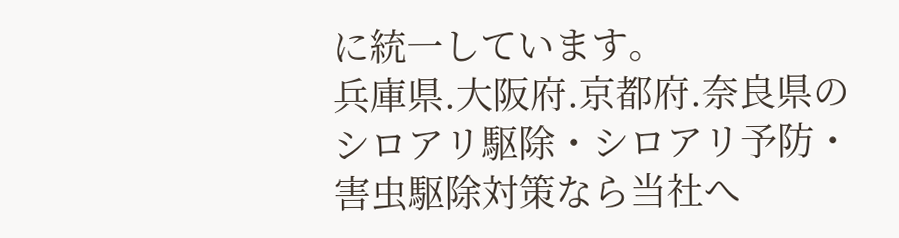に統一しています。
兵庫県.大阪府.京都府.奈良県のシロアリ駆除・シロアリ予防・害虫駆除対策なら当社へ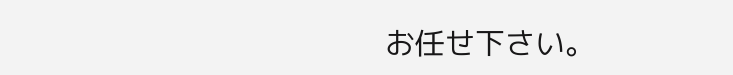お任せ下さい。